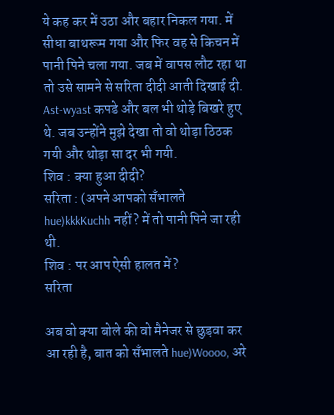ये कह कर में उठा और बहार निकल गया. में सीधा बाथरूम गया और फिर वह से किचन में पानी पिने चला गया. जब में वापस लौट रहा था तो उसे सामने से सरिता दीदी आती दिखाई दी. Ast-wyast कपडे और बल भी थोड़े बिखरे हुए थे. जब उन्होंने मुझे देखा तो वो थोड़ा ठिठक गयी और थोड़ा सा दर भी गयी.
शिव : क्या हुआ दीदी?
सरिता : (अपने आपको सँभालते hue)kkkKuchh नहीं? में तो पानी पिने जा रही थी.
शिव : पर आप ऐसी हालत में?
सरिता

अब वो क्या बोले की वो मैनेजर से छुड़वा कर आ रही है, बात को सँभालते hue)Woooo, अरे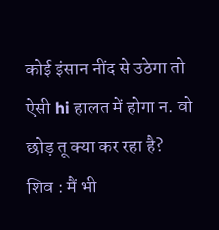कोई इंसान नींद से उठेगा तो ऐसी hi हालत में होगा न. वो छोड़ तू क्या कर रहा है?
शिव : मैं भी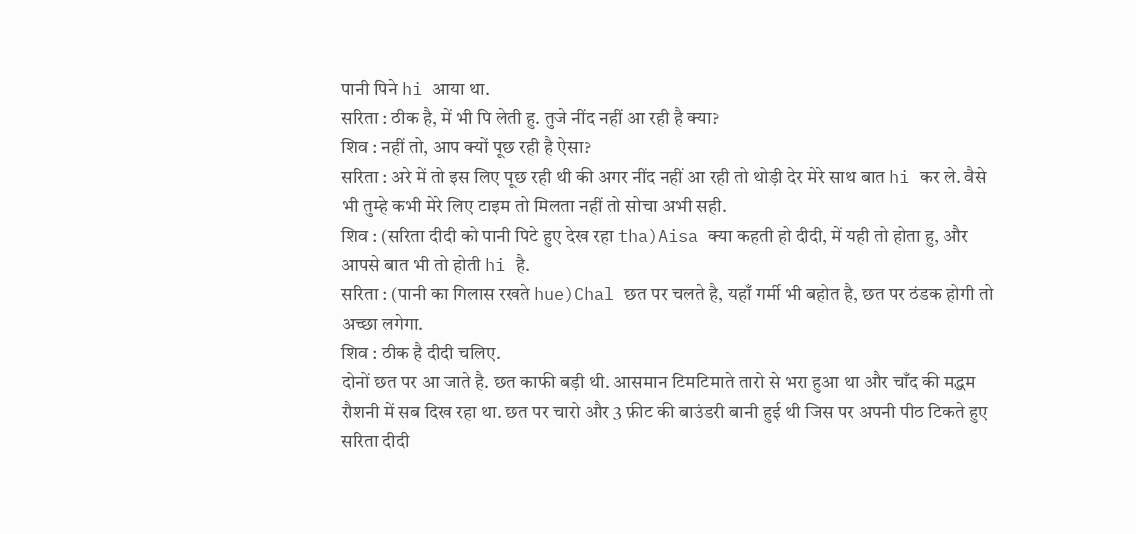पानी पिने hi आया था.
सरिता : ठीक है, में भी पि लेती हु. तुजे नींद नहीं आ रही है क्या?
शिव : नहीं तो, आप क्यों पूछ रही है ऐसा?
सरिता : अरे में तो इस लिए पूछ रही थी की अगर नींद नहीं आ रही तो थोड़ी देर मेरे साथ बात hi कर ले. वैसे भी तुम्हे कभी मेरे लिए टाइम तो मिलता नहीं तो सोचा अभी सही.
शिव : (सरिता दीदी को पानी पिटे हुए देख रहा tha)Aisa क्या कहती हो दीदी, में यही तो होता हु, और आपसे बात भी तो होती hi है.
सरिता : (पानी का गिलास रखते hue)Chal छत पर चलते है, यहाँ गर्मी भी बहोत है, छत पर ठंडक होगी तो अच्छा लगेगा.
शिव : ठीक है दीदी चलिए.
दोनों छत पर आ जाते है. छत काफी बड़ी थी. आसमान टिमटिमाते तारो से भरा हुआ था और चाँद की मद्धम रौशनी में सब दिख रहा था. छत पर चारो और 3 फ़ीट की बाउंडरी बानी हुई थी जिस पर अपनी पीठ टिकते हुए सरिता दीदी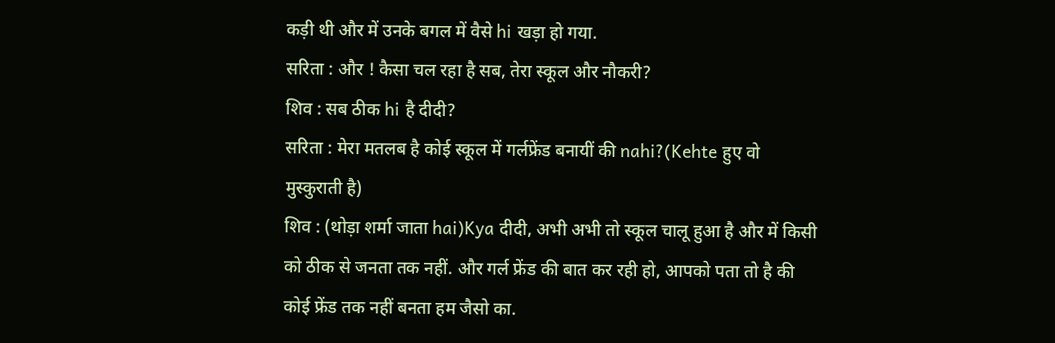कड़ी थी और में उनके बगल में वैसे hi खड़ा हो गया.
सरिता : और ! कैसा चल रहा है सब, तेरा स्कूल और नौकरी?
शिव : सब ठीक hi है दीदी?
सरिता : मेरा मतलब है कोई स्कूल में गर्लफ्रेंड बनायीं की nahi?(Kehte हुए वो मुस्कुराती है)
शिव : (थोड़ा शर्मा जाता hai)Kya दीदी, अभी अभी तो स्कूल चालू हुआ है और में किसी को ठीक से जनता तक नहीं. और गर्ल फ्रेंड की बात कर रही हो, आपको पता तो है की कोई फ्रेंड तक नहीं बनता हम जैसो का.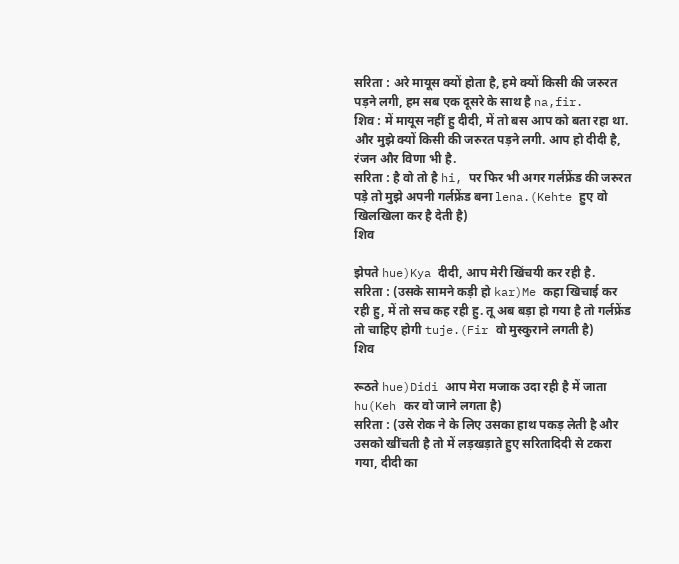सरिता : अरे मायूस क्यों होता है, हमे क्यों किसी की जरुरत पड़ने लगी, हम सब एक दूसरे के साथ है na,fir.
शिव : में मायूस नहीं हु दीदी, में तो बस आप को बता रहा था. और मुझे क्यों किसी की जरुरत पड़ने लगी. आप हो दीदी है, रंजन और विणा भी है.
सरिता : है वो तो है hi, पर फिर भी अगर गर्लफ्रेंड की जरुरत पड़े तो मुझे अपनी गर्लफ्रेंड बना lena.(Kehte हुए वो खिलखिला कर है देती है)
शिव

झेपते hue)Kya दीदी, आप मेरी खिंचयी कर रही है.
सरिता : (उसके सामने कड़ी हो kar)Me कहा खिचाई कर रही हु, में तो सच कह रही हु. तू अब बड़ा हो गया है तो गर्लफ्रेंड तो चाहिए होगी tuje.(Fir वो मुस्कुराने लगती है)
शिव

रूठते hue)Didi आप मेरा मजाक उदा रही है में जाता hu(Keh कर वो जाने लगता है)
सरिता : (उसे रोक ने के लिए उसका हाथ पकड़ लेती है और उसको खींचती है तो में लड़खड़ाते हुए सरितादिदी से टकरा गया, दीदी का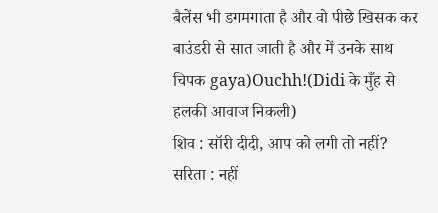बैलेंस भी डगमगाता है और वो पीछे खिसक कर बाउंडरी से सात जाती है और में उनके साथ चिपक gaya)Ouchh!(Didi के मुँह से हलकी आवाज निकली)
शिव : सॉरी दीदी, आप को लगी तो नहीं?
सरिता : नहीं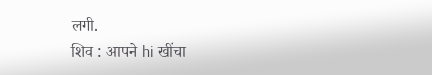लगी.
शिव : आपने hi खींचा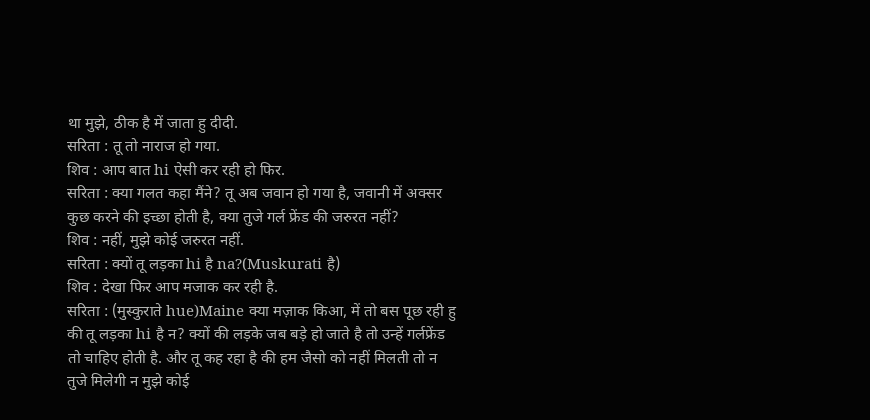था मुझे, ठीक है में जाता हु दीदी.
सरिता : तू तो नाराज हो गया.
शिव : आप बात hi ऐसी कर रही हो फिर.
सरिता : क्या गलत कहा मैंने? तू अब जवान हो गया है, जवानी में अक्सर कुछ करने की इच्छा होती है, क्या तुजे गर्ल फ्रेंड की जरुरत नहीं?
शिव : नहीं, मुझे कोई जरुरत नहीं.
सरिता : क्यों तू लड़का hi है na?(Muskurati है)
शिव : देखा फिर आप मजाक कर रही है.
सरिता : (मुस्कुराते hue)Maine क्या मज़ाक किआ, में तो बस पूछ रही हु की तू लड़का hi है न? क्यों की लड़के जब बड़े हो जाते है तो उन्हें गर्लफ्रेंड तो चाहिए होती है. और तू कह रहा है की हम जैसो को नहीं मिलती तो न तुजे मिलेगी न मुझे कोई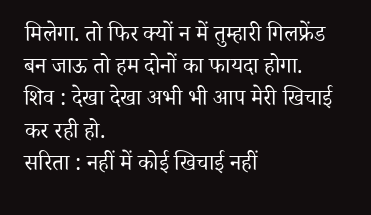मिलेगा. तो फिर क्यों न में तुम्हारी गिलफ्रेंड बन जाऊ तो हम दोनों का फायदा होगा.
शिव : देखा देखा अभी भी आप मेरी खिचाई कर रही हो.
सरिता : नहीं में कोई खिचाई नहीं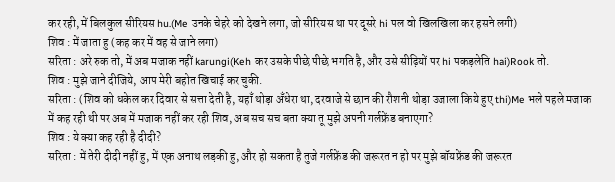कर रही, में बिलकुल सीरियस hu.(Me उनके चेहरे को देखने लगा, जो सीरियस था पर दूसरे hi पल वो खिलखिला कर हसने लगी)
शिव : में जाता हु (कह कर में वह से जाने लगा)
सरिता : अरे रुक तो, में अब मजाक नहीं karungi(Keh कर उसके पीछे पीछे भगति है, और उसे सीढ़ियों पर hi पकड़लेति hai)Rook तो.
शिव : मुझे जाने दीजिये, आप मेरी बहोत खिचाई कर चुकी.
सरिता : (शिव को धकेल कर दिवार से सत्ता देती है, यहाँ थोड़ा अँधेरा था, दरवाजे से छान की रौशनी थोड़ा उजाला किये हुए thi)Me भले पहले मजाक में कह रही थी पर अब में मजाक नहीं कर रही शिव, अब सच सच बता क्या तू मुझे अपनी गर्लफ्रेंड बनाएगा?
शिव : ये क्या कह रही है दीदी?
सरिता : में तेरी दीदी नहीं हु, में एक अनाथ लड़की हु, और हो सकता है तुजे गर्लफ्रेंड की जरूरत न हो पर मुझे बॉयफ्रेंड की जरूरत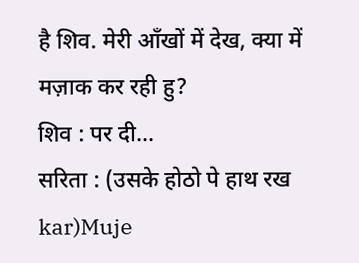है शिव. मेरी आँखों में देख, क्या में मज़ाक कर रही हु?
शिव : पर दी...
सरिता : (उसके होठो पे हाथ रख kar)Muje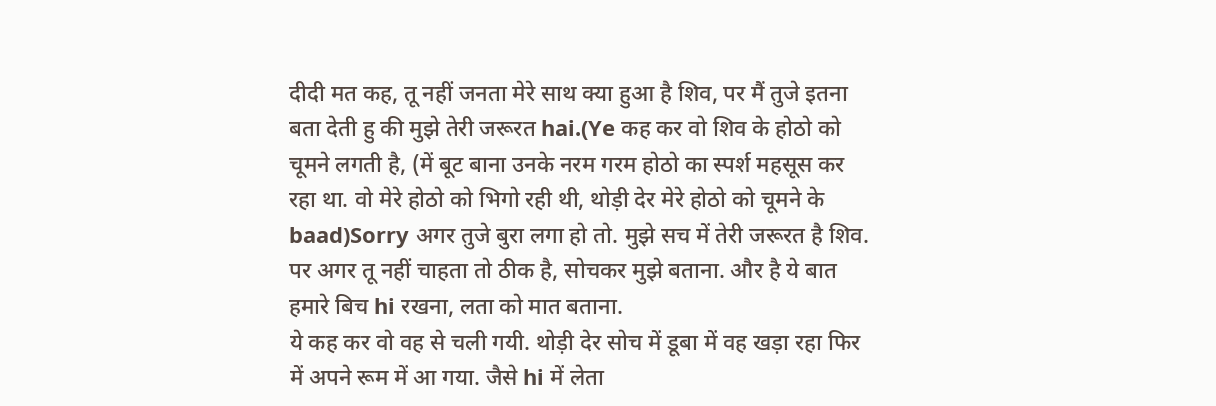दीदी मत कह, तू नहीं जनता मेरे साथ क्या हुआ है शिव, पर मैं तुजे इतना बता देती हु की मुझे तेरी जरूरत hai.(Ye कह कर वो शिव के होठो को चूमने लगती है, (में बूट बाना उनके नरम गरम होठो का स्पर्श महसूस कर रहा था. वो मेरे होठो को भिगो रही थी, थोड़ी देर मेरे होठो को चूमने के baad)Sorry अगर तुजे बुरा लगा हो तो. मुझे सच में तेरी जरूरत है शिव. पर अगर तू नहीं चाहता तो ठीक है, सोचकर मुझे बताना. और है ये बात हमारे बिच hi रखना, लता को मात बताना.
ये कह कर वो वह से चली गयी. थोड़ी देर सोच में डूबा में वह खड़ा रहा फिर में अपने रूम में आ गया. जैसे hi में लेता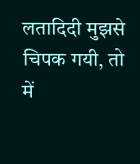लतादिदी मुझसे चिपक गयी, तो में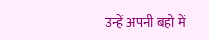उन्हें अपनी बहो में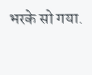भरके सो गया.